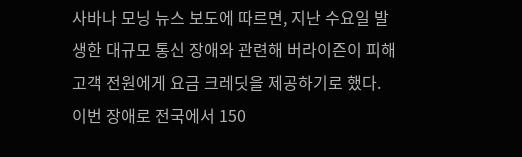사바나 모닝 뉴스 보도에 따르면, 지난 수요일 발생한 대규모 통신 장애와 관련해 버라이즌이 피해 고객 전원에게 요금 크레딧을 제공하기로 했다.
이번 장애로 전국에서 150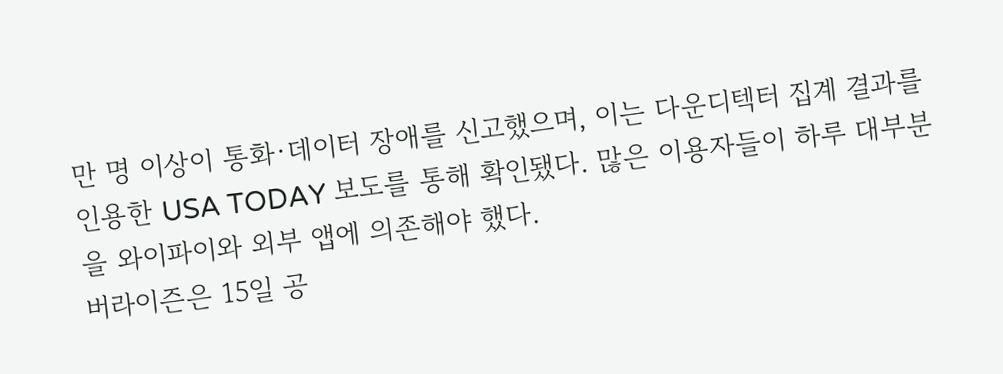만 명 이상이 통화·데이터 장애를 신고했으며, 이는 다운디텍터 집계 결과를 인용한 USA TODAY 보도를 통해 확인됐다. 많은 이용자들이 하루 대부분을 와이파이와 외부 앱에 의존해야 했다.
버라이즌은 15일 공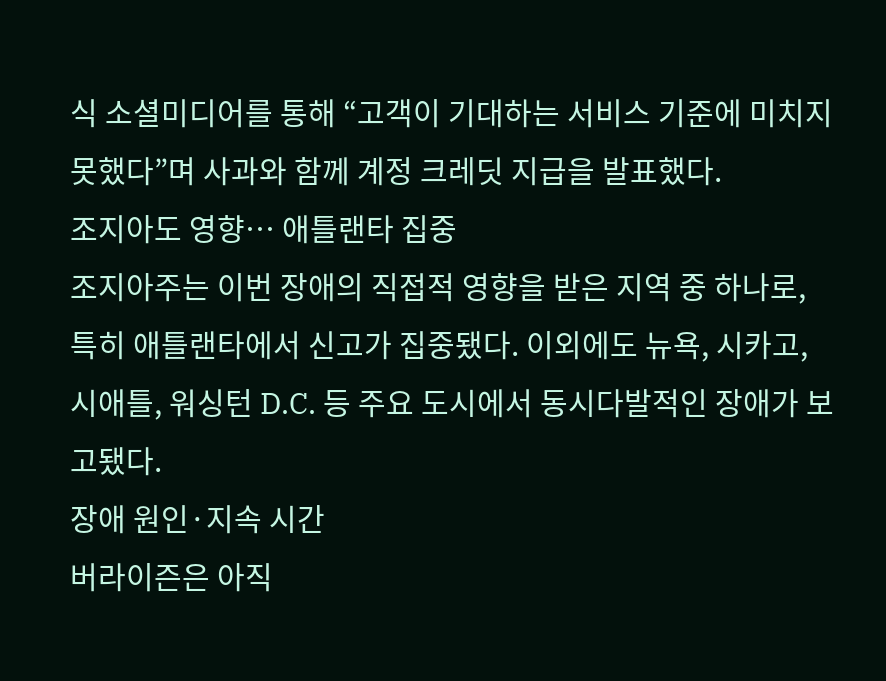식 소셜미디어를 통해 “고객이 기대하는 서비스 기준에 미치지 못했다”며 사과와 함께 계정 크레딧 지급을 발표했다.
조지아도 영향… 애틀랜타 집중
조지아주는 이번 장애의 직접적 영향을 받은 지역 중 하나로, 특히 애틀랜타에서 신고가 집중됐다. 이외에도 뉴욕, 시카고, 시애틀, 워싱턴 D.C. 등 주요 도시에서 동시다발적인 장애가 보고됐다.
장애 원인·지속 시간
버라이즌은 아직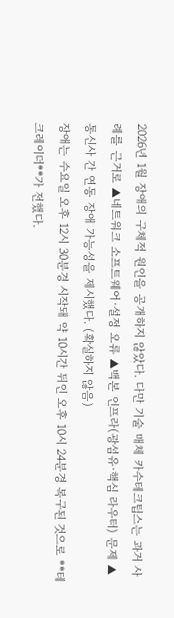2026년 1월 장애의 구체적 원인을 공개하지 않았다. 다만 기술 매체 카수테크팁스는 과거 사례를 근거로 ▲네트워크 소프트웨어·설정 오류 ▲백본 인프라(광섬유·핵심 라우터) 문제 ▲통신사 간 연동 장애 가능성을 제시했다. (확실하지 않음)
장애는 수요일 오후 12시 30분경 시작돼 약 10시간 뒤인 오후 10시 24분경 복구된 것으로 **테크레이더**가 전했다.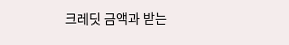크레딧 금액과 받는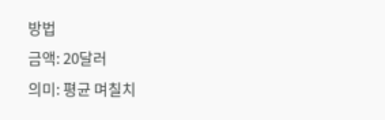방법
금액: 20달러
의미: 평균 며칠치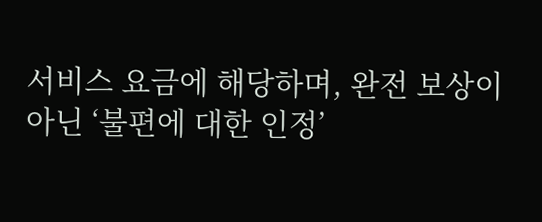서비스 요금에 해당하며, 완전 보상이 아닌 ‘불편에 대한 인정’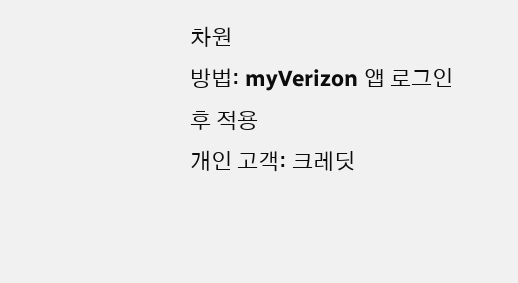차원
방법: myVerizon 앱 로그인 후 적용
개인 고객: 크레딧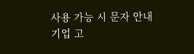사용 가능 시 문자 안내
기업 고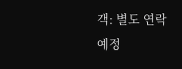객: 별도 연락 예정